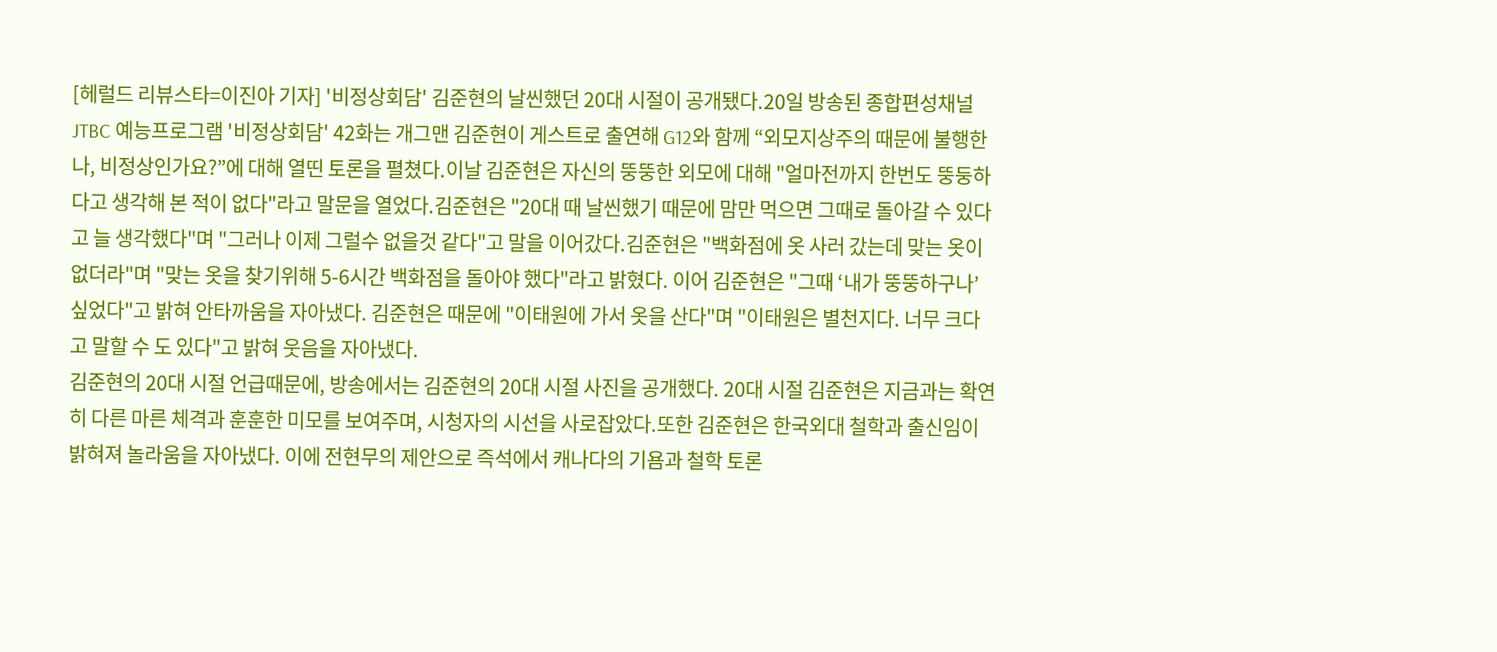[헤럴드 리뷰스타=이진아 기자] '비정상회담' 김준현의 날씬했던 20대 시절이 공개됐다.20일 방송된 종합편성채널 JTBC 예능프로그램 '비정상회담' 42화는 개그맨 김준현이 게스트로 출연해 G12와 함께 “외모지상주의 때문에 불행한 나, 비정상인가요?”에 대해 열띤 토론을 펼쳤다.이날 김준현은 자신의 뚱뚱한 외모에 대해 "얼마전까지 한번도 뚱둥하다고 생각해 본 적이 없다"라고 말문을 열었다.김준현은 "20대 때 날씬했기 때문에 맘만 먹으면 그때로 돌아갈 수 있다고 늘 생각했다"며 "그러나 이제 그럴수 없을것 같다"고 말을 이어갔다.김준현은 "백화점에 옷 사러 갔는데 맞는 옷이 없더라"며 "맞는 옷을 찾기위해 5-6시간 백화점을 돌아야 했다"라고 밝혔다. 이어 김준현은 "그때 ‘내가 뚱뚱하구나’ 싶었다"고 밝혀 안타까움을 자아냈다. 김준현은 때문에 "이태원에 가서 옷을 산다"며 "이태원은 별천지다. 너무 크다고 말할 수 도 있다"고 밝혀 웃음을 자아냈다.
김준현의 20대 시절 언급때문에, 방송에서는 김준현의 20대 시절 사진을 공개했다. 20대 시절 김준현은 지금과는 확연히 다른 마른 체격과 훈훈한 미모를 보여주며, 시청자의 시선을 사로잡았다.또한 김준현은 한국외대 철학과 출신임이 밝혀져 놀라움을 자아냈다. 이에 전현무의 제안으로 즉석에서 캐나다의 기욤과 철학 토론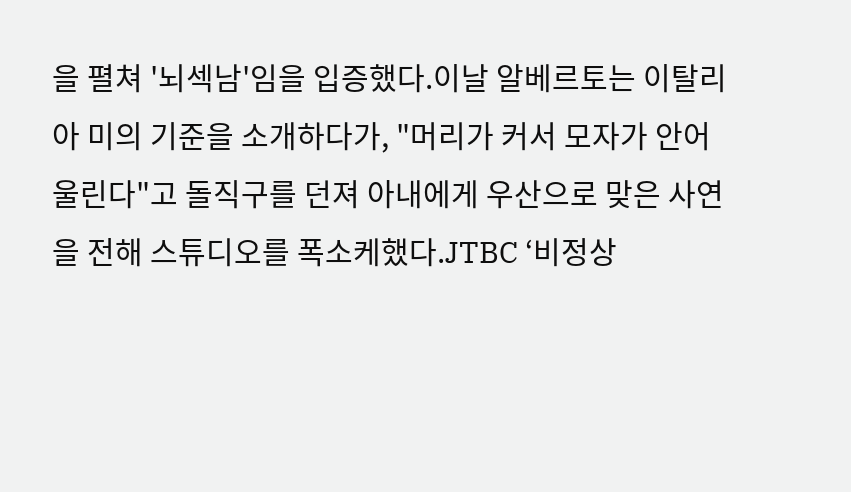을 펼쳐 '뇌섹남'임을 입증했다.이날 알베르토는 이탈리아 미의 기준을 소개하다가, "머리가 커서 모자가 안어울린다"고 돌직구를 던져 아내에게 우산으로 맞은 사연을 전해 스튜디오를 폭소케했다.JTBC ‘비정상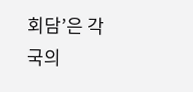회담’은 각국의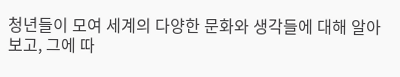청년들이 모여 세계의 다양한 문화와 생각들에 대해 알아보고, 그에 따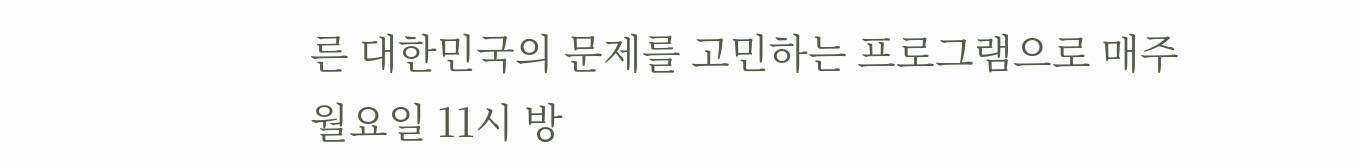른 대한민국의 문제를 고민하는 프로그램으로 매주 월요일 11시 방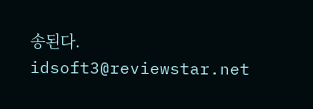송된다. idsoft3@reviewstar.net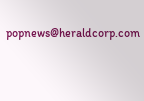popnews@heraldcorp.com